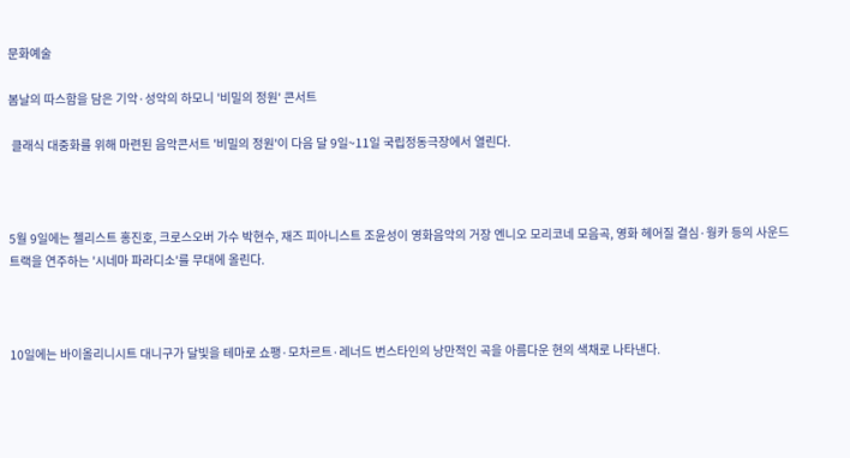문화예술

봄날의 따스함을 담은 기악·성악의 하모니 '비밀의 정원' 콘서트

 클래식 대중화를 위해 마련된 음악콘서트 '비밀의 정원'이 다음 달 9일~11일 국립정동극장에서 열린다.



5월 9일에는 첼리스트 홍진호, 크로스오버 가수 박현수, 재즈 피아니스트 조윤성이 영화음악의 거장 엔니오 모리코네 모음곡, 영화 헤어질 결심·웡카 등의 사운드트랙을 연주하는 '시네마 파라디소'를 무대에 올린다.



10일에는 바이올리니시트 대니구가 달빛을 테마로 쇼팽·모차르트·레너드 번스타인의 낭만적인 곡을 아름다운 현의 색채로 나타낸다.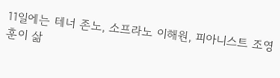11일에는 테너 존노, 소프라노 이해원, 피아니스트 조영훈이 삶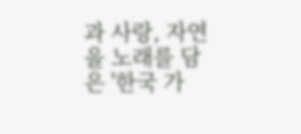과 사랑, 자연을 노래를 담은 '한국 가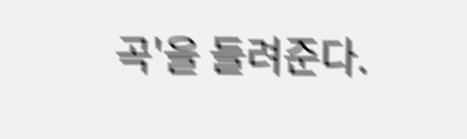곡'을 들려준다.